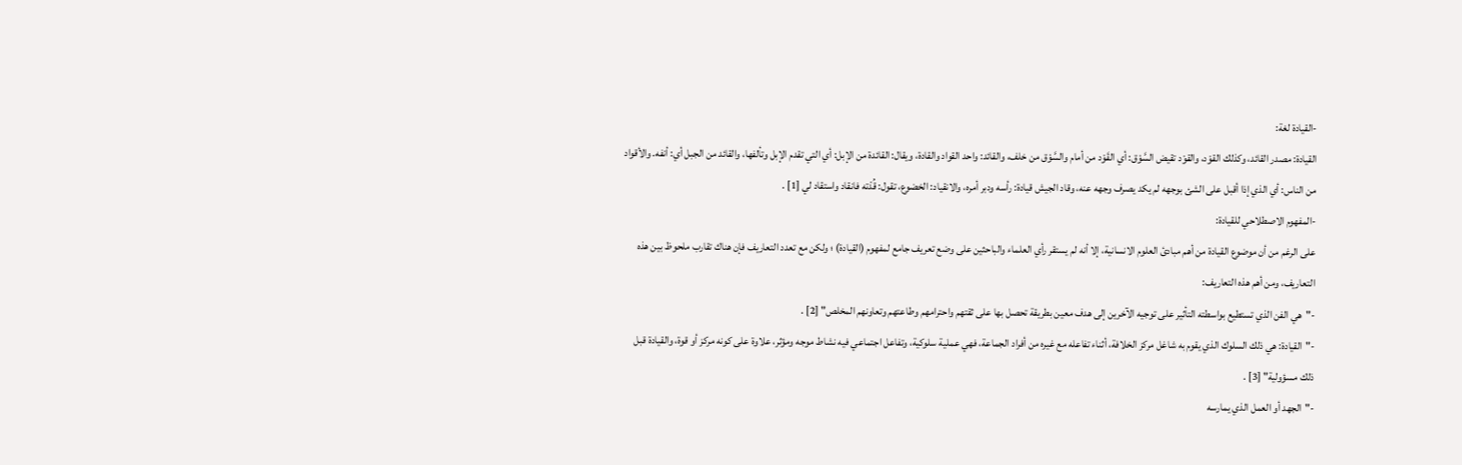-القيادة لغة:
القيادة: مصدر القائد، وكذلك القوْد، والقوْد تقيض السَّوْق: أي القَوْد من أمام والسَّوْق من خلف، والقائد: واحد القواد والقادة، ويقال: القائدة من الإبل: أي التي تقدم الإبل وتألفها، والقائد من الجبل أي: أنفه. والأقواد من الناس: أي الذي إذا أقبل على الشئ بوجهه لم يكد يصرف وجهه عنه، وقاد الجيش قيادة: رأسه ودبر أمره، والانقياد: الخضوع، تقول: قُدْته فانقاد واستقاد لي [1] .
-المفهوم الاصطلاحي للقيادة:
على الرغم من أن موضوع القيادة من أهم مبادئ العلوم الانسانية، إلا أنه لم يستقر رأي العلماء والباحثين على وضع تعريف جامع لمفهوم (القيادة) ؛ ولكن مع تعدد التعاريف فإن هناك تقارب ملحوظ بين هذه التعاريف، ومن أهم هذه التعاريف:
-"هي الفن الذي تستطيع بواسطته التأثير على توجيه الآخرين إلى هدف معين بطريقة تحصل بها على ثقتهم واحترامهم وطاعتهم وتعاونهم المخلص" [2] .
-"القيادة: هي ذلك السلوك الذي يقوم به شاغل مركز الخلافة، أثناء تفاعله مع غيره من أفراد الجماعة، فهي عملية سلوكية، وتفاعل اجتماعي فيه نشاط موجه ومؤثر، علاوة على كونه مركز أو قوة، والقيادة قبل ذلك مسؤولية" [3] .
-"الجهد أو العمل الذي يمارسه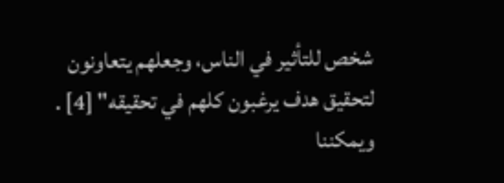شخص للتأثير في الناس، وجعلهم يتعاونون لتحقيق هدف يرغبون كلهم في تحقيقه" [4] .
ويمكننا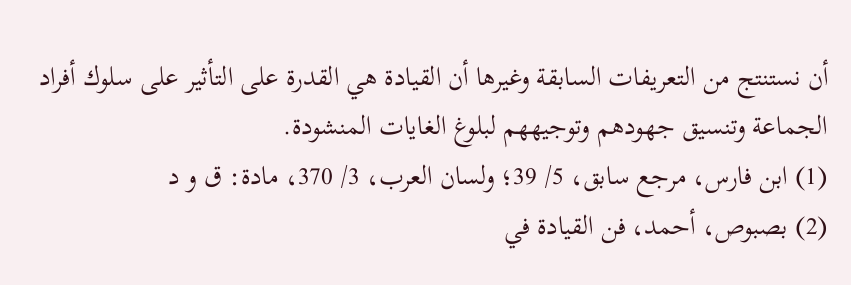أن نستنتج من التعريفات السابقة وغيرها أن القيادة هي القدرة على التأثير على سلوك أفراد الجماعة وتنسيق جهودهم وتوجيههم لبلوغ الغايات المنشودة.
(1) ابن فارس، مرجع سابق، 5/ 39؛ ولسان العرب، 3/ 370، مادة: ق و د
(2) بصبوص، أحمد، فن القيادة في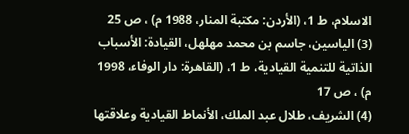الاسلام، ط 1، (الأردن: مكتبة المنار، 1988 م) ، ص 25
(3) الياسين، جاسم بن محمد مهلهل، القيادة: الأسباب الذاتية للتنمية القيادية، ط 1، (القاهرة: دار الوفاء، 1998 م) ، ص 17
(4) الشريف، طلال عبد الملك، الأنماط القيادية وعلاقتها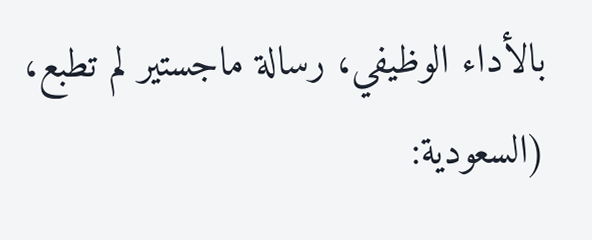بالأداء الوظيفي، رسالة ماجستير لم تطبع، (السعودية: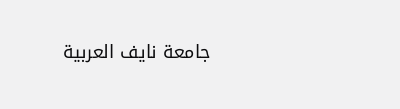جامعة نايف العربية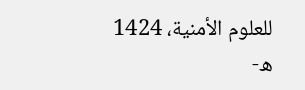للعلوم الأمنية، 1424 ه-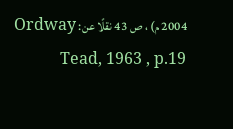2004 م) ، ص 43 نقلًا عن: Ordway Tead, 1963 , p.19